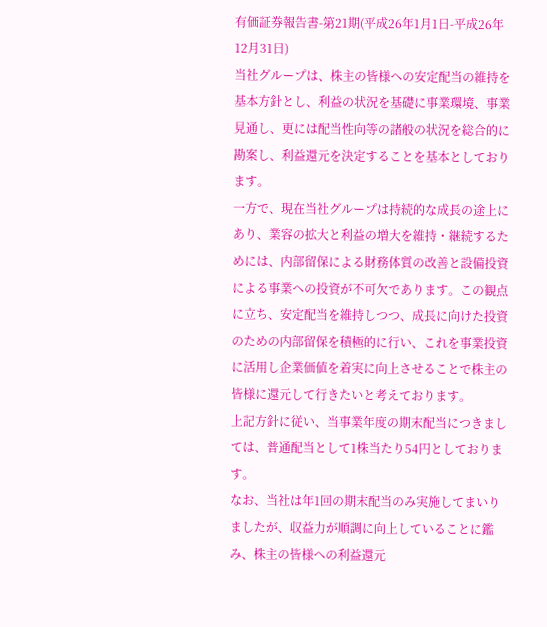有価証券報告書-第21期(平成26年1月1日-平成26年12月31日)
当社グループは、株主の皆様への安定配当の維持を基本方針とし、利益の状況を基礎に事業環境、事業見通し、更には配当性向等の諸般の状況を総合的に勘案し、利益還元を決定することを基本としております。
一方で、現在当社グループは持続的な成長の途上にあり、業容の拡大と利益の増大を維持・継続するためには、内部留保による財務体質の改善と設備投資による事業への投資が不可欠であります。この観点に立ち、安定配当を維持しつつ、成長に向けた投資のための内部留保を積極的に行い、これを事業投資に活用し企業価値を着実に向上させることで株主の皆様に還元して行きたいと考えております。
上記方針に従い、当事業年度の期末配当につきましては、普通配当として1株当たり54円としております。
なお、当社は年1回の期末配当のみ実施してまいりましたが、収益力が順調に向上していることに鑑み、株主の皆様への利益還元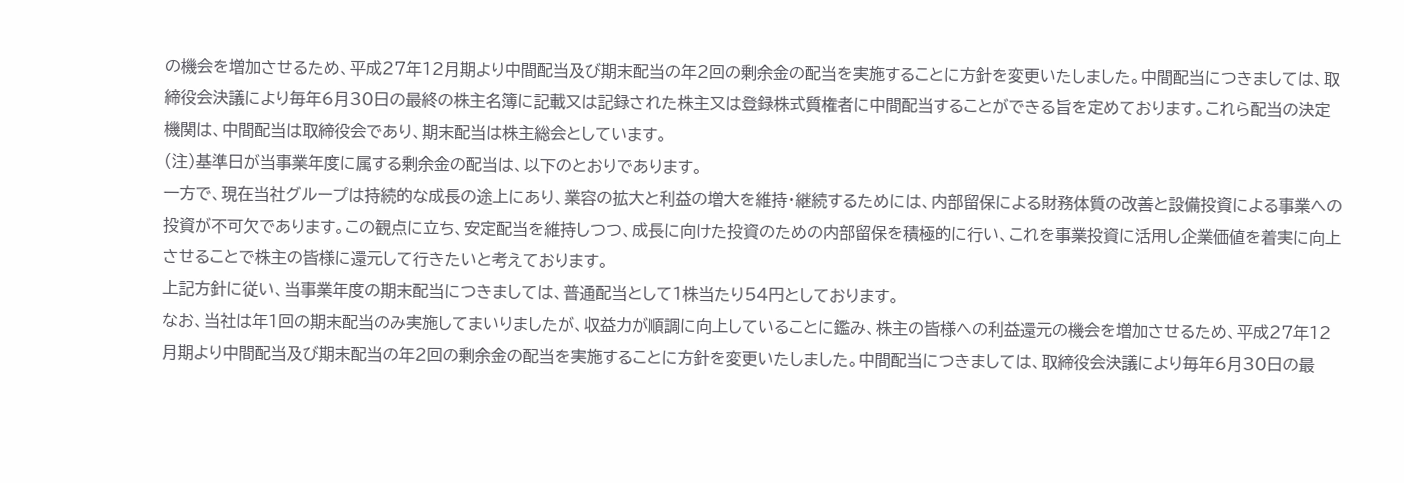の機会を増加させるため、平成27年12月期より中間配当及び期末配当の年2回の剰余金の配当を実施することに方針を変更いたしました。中間配当につきましては、取締役会決議により毎年6月30日の最終の株主名簿に記載又は記録された株主又は登録株式質権者に中間配当することができる旨を定めております。これら配当の決定機関は、中間配当は取締役会であり、期末配当は株主総会としています。
(注)基準日が当事業年度に属する剰余金の配当は、以下のとおりであります。
一方で、現在当社グループは持続的な成長の途上にあり、業容の拡大と利益の増大を維持・継続するためには、内部留保による財務体質の改善と設備投資による事業への投資が不可欠であります。この観点に立ち、安定配当を維持しつつ、成長に向けた投資のための内部留保を積極的に行い、これを事業投資に活用し企業価値を着実に向上させることで株主の皆様に還元して行きたいと考えております。
上記方針に従い、当事業年度の期末配当につきましては、普通配当として1株当たり54円としております。
なお、当社は年1回の期末配当のみ実施してまいりましたが、収益力が順調に向上していることに鑑み、株主の皆様への利益還元の機会を増加させるため、平成27年12月期より中間配当及び期末配当の年2回の剰余金の配当を実施することに方針を変更いたしました。中間配当につきましては、取締役会決議により毎年6月30日の最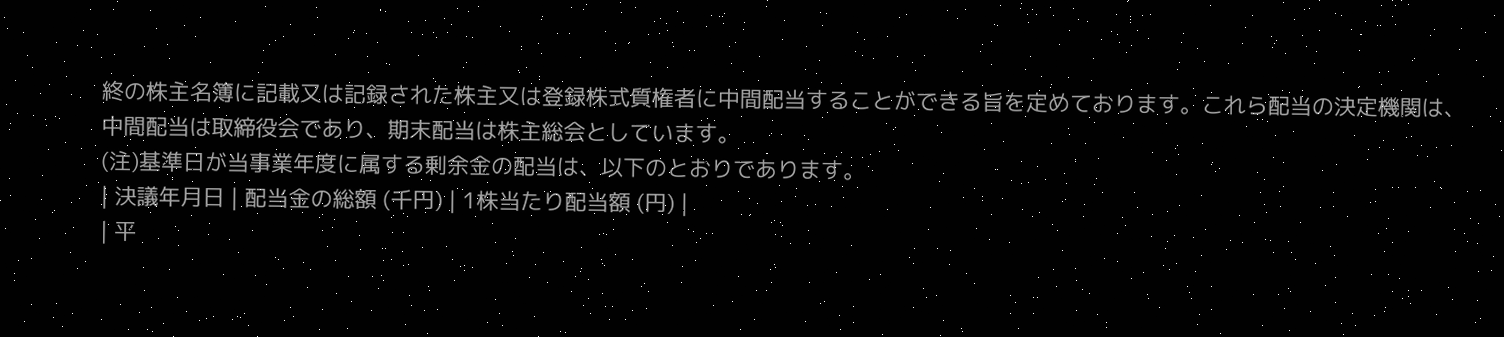終の株主名簿に記載又は記録された株主又は登録株式質権者に中間配当することができる旨を定めております。これら配当の決定機関は、中間配当は取締役会であり、期末配当は株主総会としています。
(注)基準日が当事業年度に属する剰余金の配当は、以下のとおりであります。
| 決議年月日 | 配当金の総額 (千円) | 1株当たり配当額 (円) |
| 平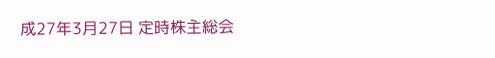成27年3月27日 定時株主総会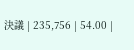決議 | 235,756 | 54.00 |